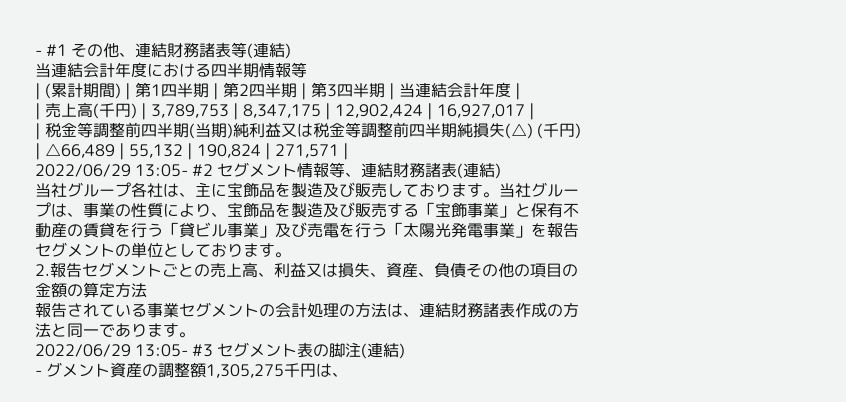- #1 その他、連結財務諸表等(連結)
当連結会計年度における四半期情報等
| (累計期間) | 第1四半期 | 第2四半期 | 第3四半期 | 当連結会計年度 |
| 売上高(千円) | 3,789,753 | 8,347,175 | 12,902,424 | 16,927,017 |
| 税金等調整前四半期(当期)純利益又は税金等調整前四半期純損失(△) (千円) | △66,489 | 55,132 | 190,824 | 271,571 |
2022/06/29 13:05- #2 セグメント情報等、連結財務諸表(連結)
当社グループ各社は、主に宝飾品を製造及び販売しております。当社グループは、事業の性質により、宝飾品を製造及び販売する「宝飾事業」と保有不動産の賃貸を行う「貸ビル事業」及び売電を行う「太陽光発電事業」を報告セグメントの単位としております。
2.報告セグメントごとの売上高、利益又は損失、資産、負債その他の項目の金額の算定方法
報告されている事業セグメントの会計処理の方法は、連結財務諸表作成の方法と同一であります。
2022/06/29 13:05- #3 セグメント表の脚注(連結)
- グメント資産の調整額1,305,275千円は、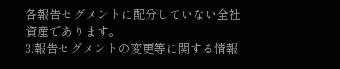各報告セグメントに配分していない全社資産であります。
3.報告セグメントの変更等に関する情報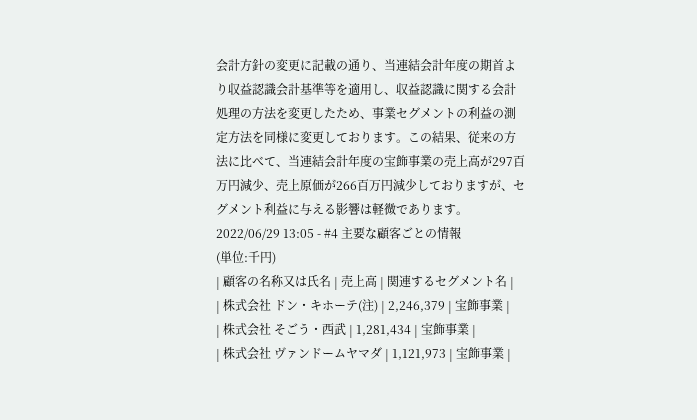会計方針の変更に記載の通り、当連結会計年度の期首より収益認識会計基準等を適用し、収益認識に関する会計処理の方法を変更したため、事業セグメントの利益の測定方法を同様に変更しております。この結果、従来の方法に比べて、当連結会計年度の宝飾事業の売上高が297百万円減少、売上原価が266百万円減少しておりますが、セグメント利益に与える影響は軽微であります。2022/06/29 13:05 - #4 主要な顧客ごとの情報
(単位:千円)
| 顧客の名称又は氏名 | 売上高 | 関連するセグメント名 |
| 株式会社 ドン・キホーテ(注) | 2,246,379 | 宝飾事業 |
| 株式会社 そごう・西武 | 1,281,434 | 宝飾事業 |
| 株式会社 ヴァンドームヤマダ | 1,121,973 | 宝飾事業 |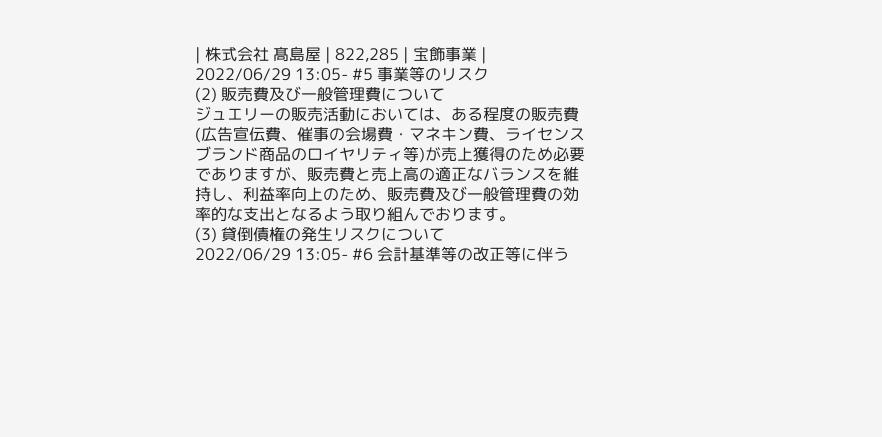| 株式会社 髙島屋 | 822,285 | 宝飾事業 |
2022/06/29 13:05- #5 事業等のリスク
(2) 販売費及び一般管理費について
ジュエリーの販売活動においては、ある程度の販売費(広告宣伝費、催事の会場費・マネキン費、ライセンスブランド商品のロイヤリティ等)が売上獲得のため必要でありますが、販売費と売上高の適正なバランスを維持し、利益率向上のため、販売費及び一般管理費の効率的な支出となるよう取り組んでおります。
(3) 貸倒債権の発生リスクについて
2022/06/29 13:05- #6 会計基準等の改正等に伴う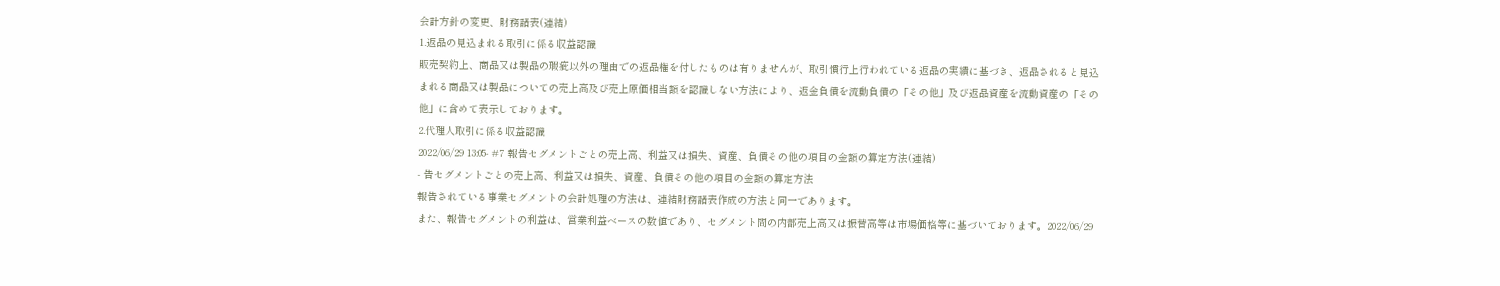会計方針の変更、財務諸表(連結)
1.返品の見込まれる取引に係る収益認識
販売契約上、商品又は製品の瑕疵以外の理由での返品権を付したものは有りませんが、取引慣行上行われている返品の実績に基づき、返品されると見込まれる商品又は製品についての売上高及び売上原価相当額を認識しない方法により、返金負債を流動負債の「その他」及び返品資産を流動資産の「その他」に含めて表示しております。
2.代理人取引に係る収益認識
2022/06/29 13:05- #7 報告セグメントごとの売上高、利益又は損失、資産、負債その他の項目の金額の算定方法(連結)
- 告セグメントごとの売上高、利益又は損失、資産、負債その他の項目の金額の算定方法
報告されている事業セグメントの会計処理の方法は、連結財務諸表作成の方法と同一であります。
また、報告セグメントの利益は、営業利益ベースの数値であり、セグメント間の内部売上高又は振替高等は市場価格等に基づいております。2022/06/29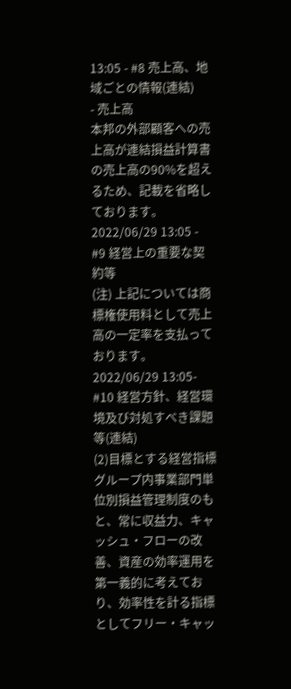13:05 - #8 売上高、地域ごとの情報(連結)
- 売上高
本邦の外部顧客への売上高が連結損益計算書の売上高の90%を超えるため、記載を省略しております。2022/06/29 13:05 - #9 経営上の重要な契約等
(注) 上記については商標権使用料として売上高の一定率を支払っております。
2022/06/29 13:05- #10 経営方針、経営環境及び対処すべき課題等(連結)
(2)目標とする経営指標
グループ内事業部門単位別損益管理制度のもと、常に収益力、キャッシュ・フローの改善、資産の効率運用を第一義的に考えており、効率性を計る指標としてフリー・キャッ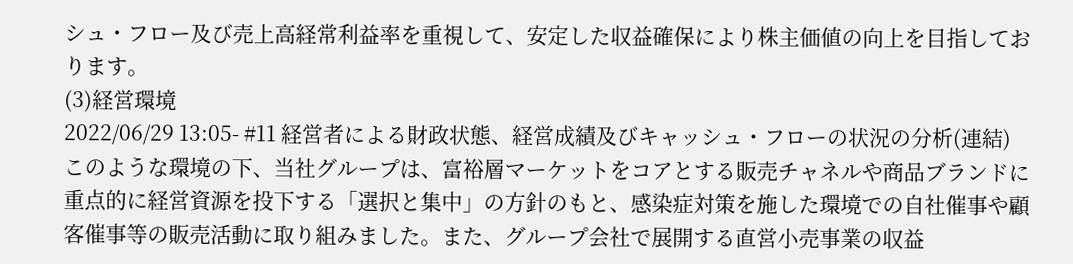シュ・フロー及び売上高経常利益率を重視して、安定した収益確保により株主価値の向上を目指しております。
(3)経営環境
2022/06/29 13:05- #11 経営者による財政状態、経営成績及びキャッシュ・フローの状況の分析(連結)
このような環境の下、当社グループは、富裕層マーケットをコアとする販売チャネルや商品ブランドに重点的に経営資源を投下する「選択と集中」の方針のもと、感染症対策を施した環境での自社催事や顧客催事等の販売活動に取り組みました。また、グループ会社で展開する直営小売事業の収益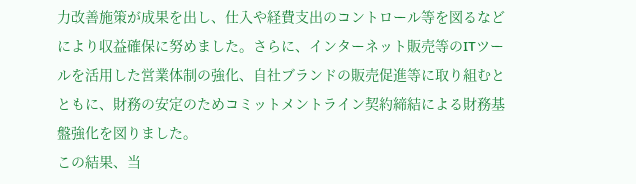力改善施策が成果を出し、仕入や経費支出のコントロール等を図るなどにより収益確保に努めました。さらに、インターネット販売等のITツールを活用した営業体制の強化、自社ブランドの販売促進等に取り組むとともに、財務の安定のためコミットメントライン契約締結による財務基盤強化を図りました。
この結果、当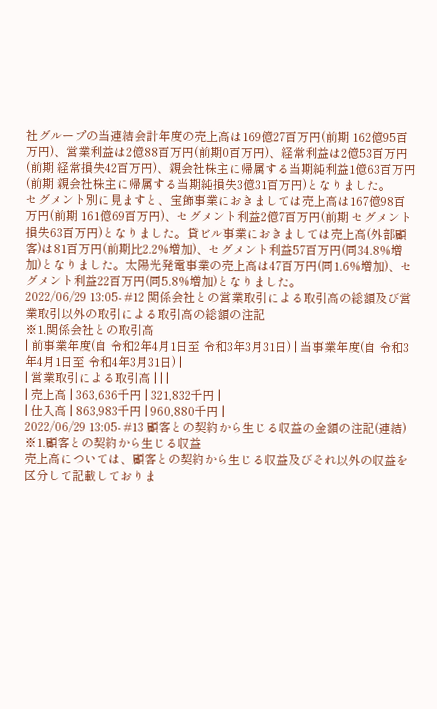社グループの当連結会計年度の売上高は169億27百万円(前期 162億95百万円)、営業利益は2億88百万円(前期0百万円)、経常利益は2億53百万円(前期 経常損失42百万円)、親会社株主に帰属する当期純利益1億63百万円(前期 親会社株主に帰属する当期純損失3億31百万円)となりました。
セグメント別に見ますと、宝飾事業におきましては売上高は167億98百万円(前期 161億69百万円)、セグメント利益2億7百万円(前期 セグメント損失63百万円)となりました。貸ビル事業におきましては売上高(外部顧客)は81百万円(前期比2.2%増加)、セグメント利益57百万円(同34.8%増加)となりました。太陽光発電事業の売上高は47百万円(同1.6%増加)、セグメント利益22百万円(同5.8%増加)となりました。
2022/06/29 13:05- #12 関係会社との営業取引による取引高の総額及び営業取引以外の取引による取引高の総額の注記
※1.関係会社との取引高
| 前事業年度(自 令和2年4月1日至 令和3年3月31日) | 当事業年度(自 令和3年4月1日至 令和4年3月31日) |
| 営業取引による取引高 | | |
| 売上高 | 363,636千円 | 321,832千円 |
| 仕入高 | 863,983千円 | 960,880千円 |
2022/06/29 13:05- #13 顧客との契約から生じる収益の金額の注記(連結)
※1.顧客との契約から生じる収益
売上高については、顧客との契約から生じる収益及びそれ以外の収益を区分して記載しておりま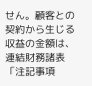せん。顧客との契約から生じる収益の金額は、連結財務諸表「注記事項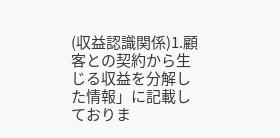(収益認識関係)1.顧客との契約から生じる収益を分解した情報」に記載しておりま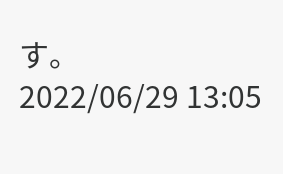す。
2022/06/29 13:05